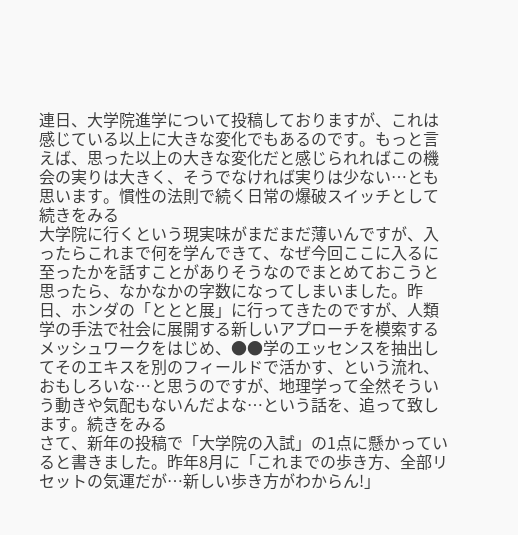連日、大学院進学について投稿しておりますが、これは感じている以上に大きな変化でもあるのです。もっと言えば、思った以上の大きな変化だと感じられればこの機会の実りは大きく、そうでなければ実りは少ない…とも思います。慣性の法則で続く日常の爆破スイッチとして続きをみる
大学院に行くという現実味がまだまだ薄いんですが、入ったらこれまで何を学んできて、なぜ今回ここに入るに至ったかを話すことがありそうなのでまとめておこうと思ったら、なかなかの字数になってしまいました。昨日、ホンダの「ととと展」に行ってきたのですが、人類学の手法で社会に展開する新しいアプローチを模索するメッシュワークをはじめ、●●学のエッセンスを抽出してそのエキスを別のフィールドで活かす、という流れ、おもしろいな…と思うのですが、地理学って全然そういう動きや気配もないんだよな…という話を、追って致します。続きをみる
さて、新年の投稿で「大学院の入試」の1点に懸かっていると書きました。昨年8月に「これまでの歩き方、全部リセットの気運だが…新しい歩き方がわからん!」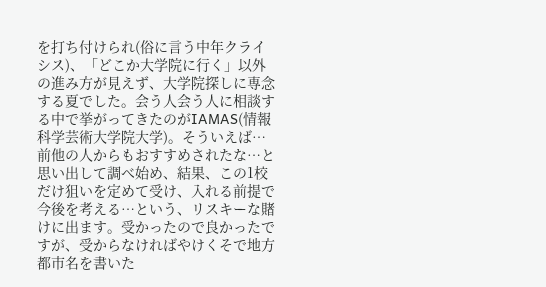を打ち付けられ(俗に言う中年クライシス)、「どこか大学院に行く」以外の進み方が見えず、大学院探しに専念する夏でした。会う人会う人に相談する中で挙がってきたのがIAMAS(情報科学芸術大学院大学)。そういえば…前他の人からもおすすめされたな…と思い出して調べ始め、結果、この1校だけ狙いを定めて受け、入れる前提で今後を考える…という、リスキーな賭けに出ます。受かったので良かったですが、受からなければやけくそで地方都市名を書いた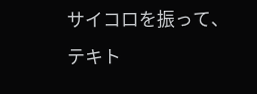サイコロを振って、テキト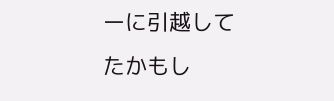ーに引越してたかもし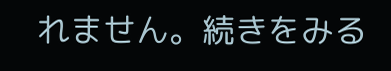れません。続きをみる